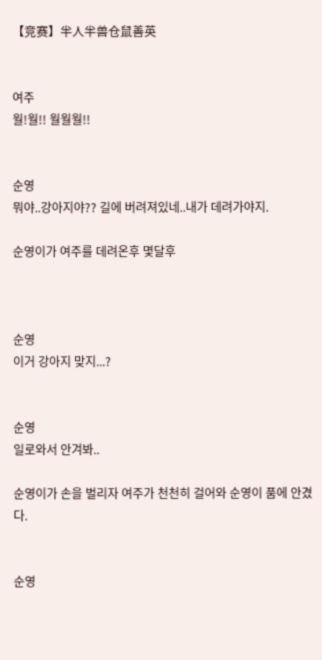【竞赛】半人半兽仓鼠善英


여주
월!월!! 월월월!!


순영
뭐야..강아지야?? 길에 버려져있네..내가 데려가야지.

순영이가 여주를 데려온후 몇달후



순영
이거 강아지 맞지...?


순영
일로와서 안겨봐..

순영이가 손을 벌리자 여주가 천천히 걸어와 순영이 품에 안겼다.


순영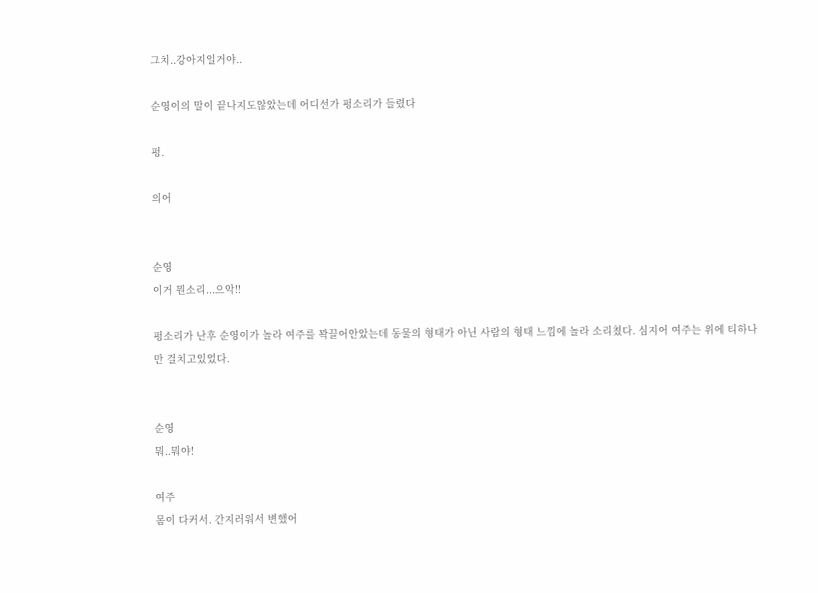그치..강아지일거야..

순영이의 말이 끝나지도않았는데 어디선가 펑소리가 들렸다

펑.

의어


순영
이거 뭔소리...으악!!

펑소리가 난후 순영이가 놀라 여주를 꽉끌어안았는데 동물의 형태가 아닌 사람의 형태 느낌에 놀라 소리쳤다. 심지어 여주는 위에 티하나만 걸치고있었다.


순영
뭐..뭐야!

여주
몸이 다커서. 간지러워서 변했어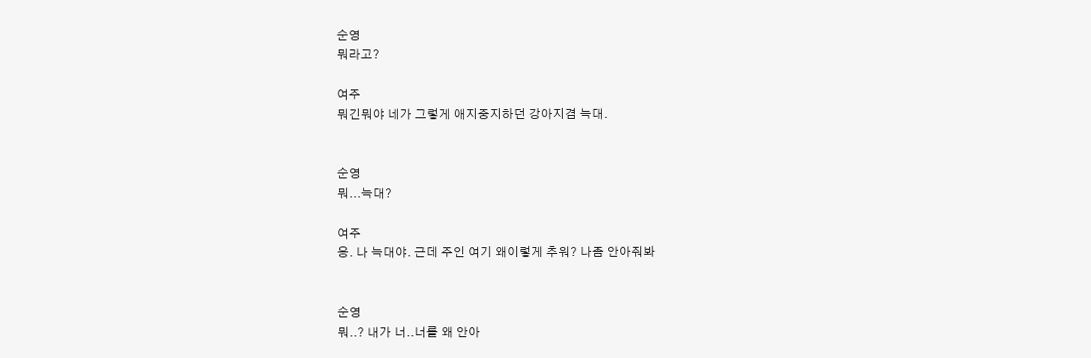순영
뭐라고?

여주
뭐긴뭐야 네가 그렇게 애지중지하던 강아지겸 늑대.


순영
뭐...늑대?

여주
응. 나 늑대야. 근데 주인 여기 왜이렇게 추워? 나좀 안아줘봐


순영
뭐..? 내가 너..너를 왜 안아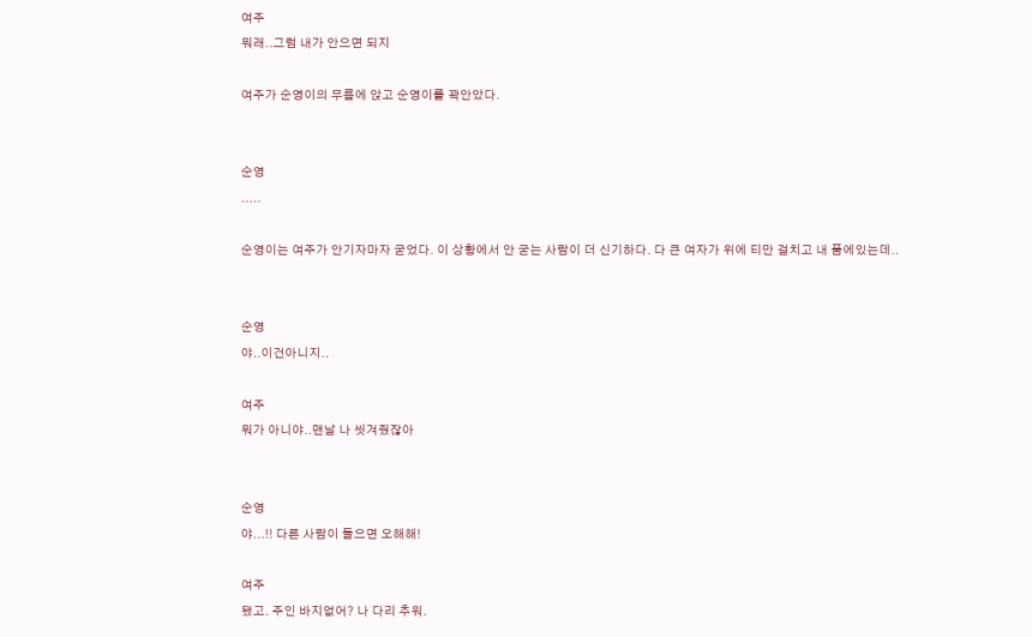여주
뭐래..그럼 내가 안으면 되지

여주가 순영이의 무릎에 앉고 순영이를 꽉안았다.


순영
.....

순영이는 여주가 안기자마자 굳었다. 이 상황에서 안 굳는 사람이 더 신기하다. 다 큰 여자가 위에 티만 걸치고 내 품에있는데..


순영
야..이건아니지..

여주
뭐가 아니야..맨날 나 씻겨줬잖아


순영
야...!! 다른 사람이 들으면 오해해!

여주
됐고. 주인 바지없어? 나 다리 추워.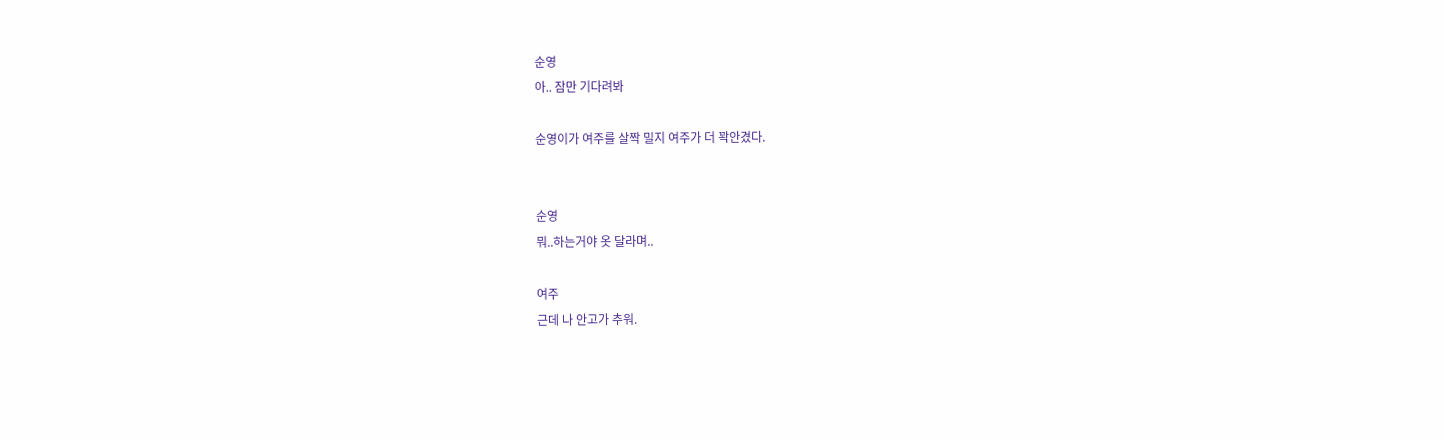순영
아.. 잠만 기다려봐

순영이가 여주를 살짝 밀지 여주가 더 꽉안겼다.


순영
뭐..하는거야 옷 달라며..

여주
근데 나 안고가 추워.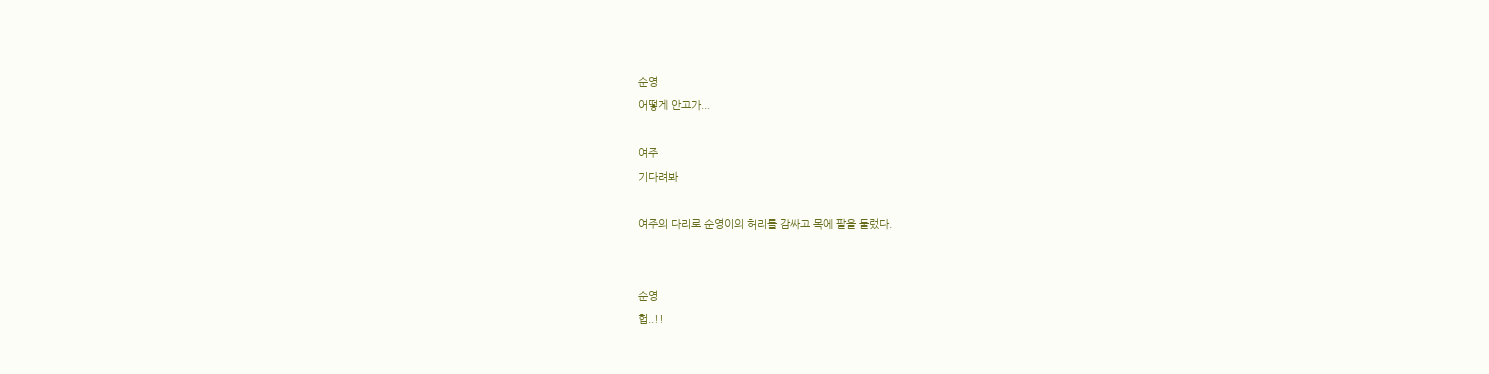순영
어떻게 안고가...

여주
기다려봐

여주의 다리로 순영이의 허리를 감싸고 목에 팔을 둘렀다.


순영
헙..!!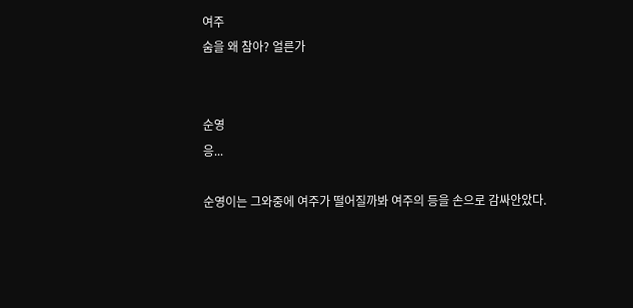여주
숨을 왜 참아? 얼른가


순영
응...

순영이는 그와중에 여주가 떨어질까봐 여주의 등을 손으로 감싸안았다.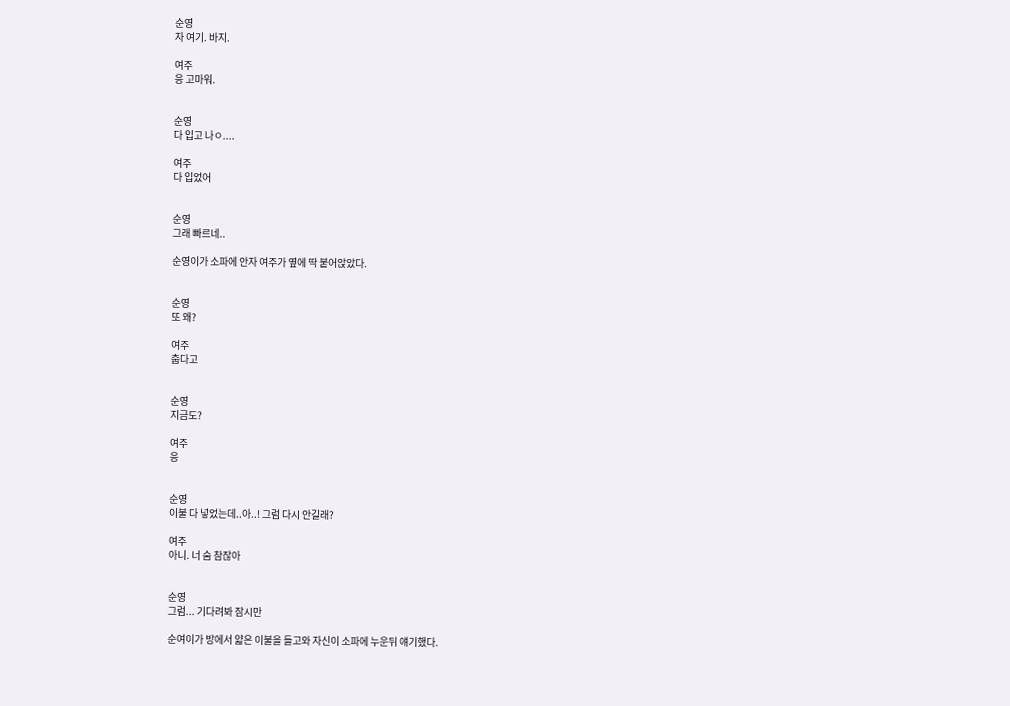순영
자 여기. 바지.

여주
응 고마워.


순영
다 입고 나ㅇ....

여주
다 입었어


순영
그래 빠르네..

순영이가 소파에 안자 여주가 옆에 딱 붙어앉았다.


순영
또 왜?

여주
춥다고


순영
지금도?

여주
응


순영
이불 다 넣었는데..아..! 그럼 다시 안길래?

여주
아니. 너 숨 참잖아


순영
그럼... 기다려봐 잠시만

순여이가 방에서 얇은 이불을 들고와 자신이 소파에 누운뒤 얘기했다.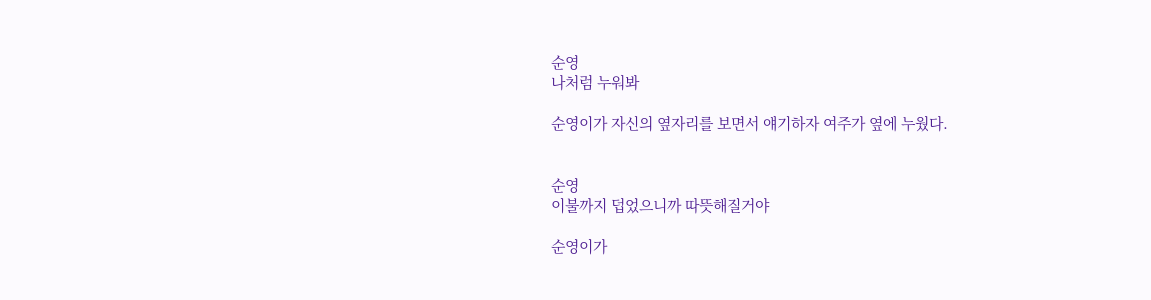순영
나처럼 누워봐

순영이가 자신의 옆자리를 보면서 얘기하자 여주가 옆에 누웠다.


순영
이불까지 덥었으니까 따뜻해질거야

순영이가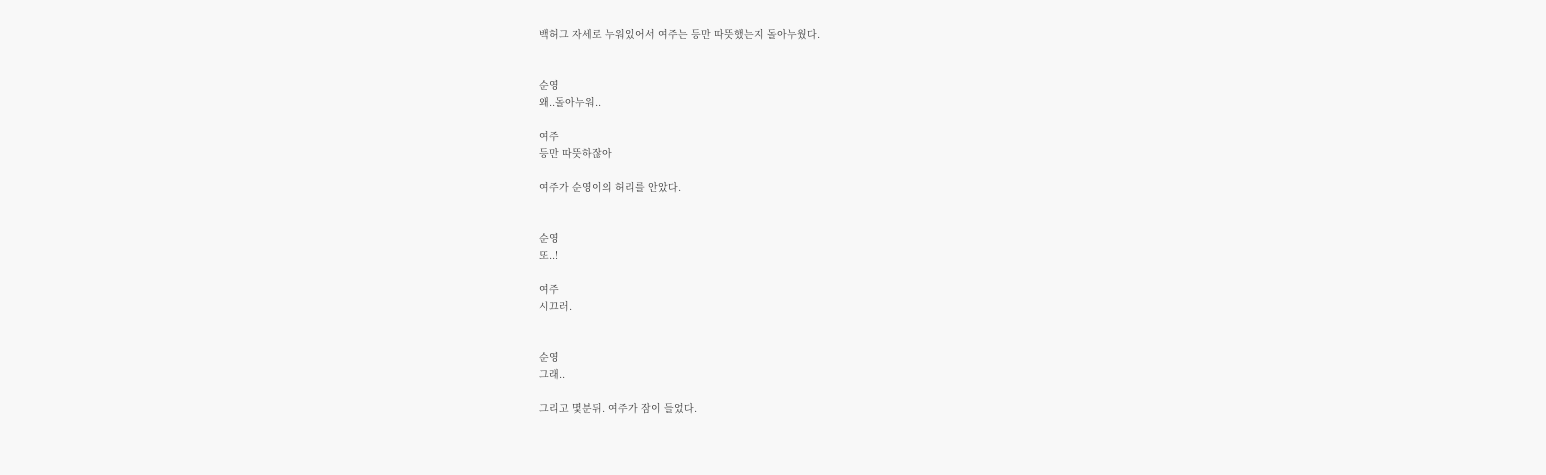백허그 자세로 누워있어서 여주는 등만 따뜻했는지 돌아누웠다.


순영
왜..돌아누워..

여주
등만 따뜻하잖아

여주가 순영이의 허리를 안았다.


순영
또..!

여주
시끄러.


순영
그래..

그리고 몇분뒤. 여주가 잠이 들었다.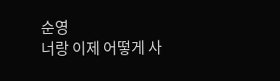순영
너랑 이제 어떻게 사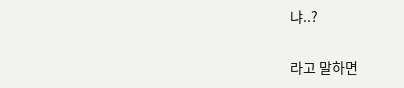냐..?

라고 말하면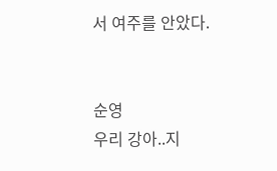서 여주를 안았다.


순영
우리 강아..지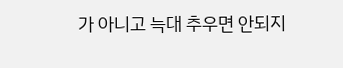가 아니고 늑대 추우면 안되지